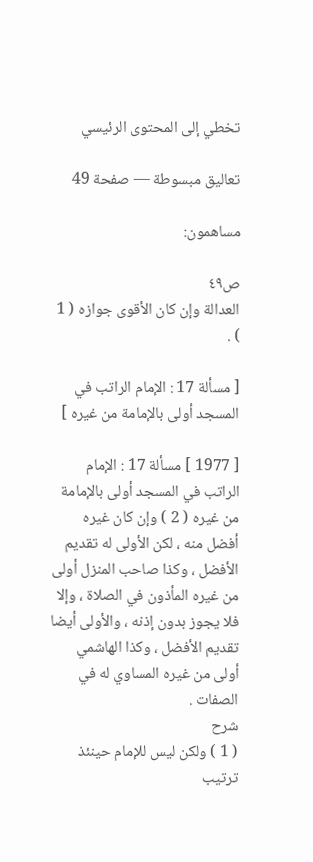تخطي إلى المحتوى الرئيسي

تعاليق مبسوطة — صفحة 49

مساهمون:

ص٤٩
العدالة وإن كان الأقوى جوازه ( 1 ) .

[ مسألة 17 : الإمام الراتب في المسجد أولى بالإمامة من غيره ]

[ 1977 ] مسألة 17 : الإمام الراتب في المسجد أولى بالإمامة من غيره ( 2 ) وإن كان غيره أفضل منه ، لكن الأولى له تقديم الأفضل ، وكذا صاحب المنزل أولى من غيره المأذون في الصلاة ، وإلا فلا يجوز بدون إذنه ، والأولى أيضا تقديم الأفضل ، وكذا الهاشمي أولى من غيره المساوي له في الصفات .
شرح
( 1 ) ولكن ليس للإمام حينئذ ترتيب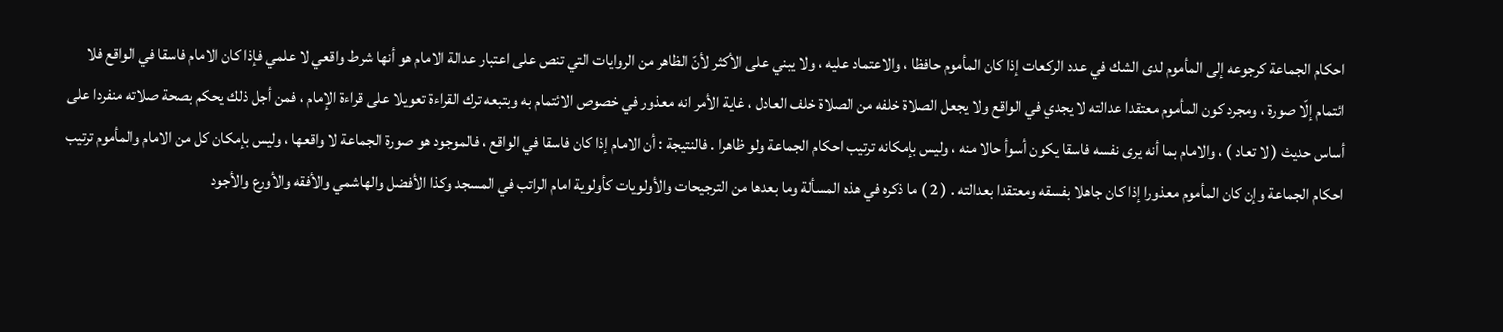احكام الجماعة كرجوعه إلى المأموم لدى الشك في عدد الركعات إذا كان المأموم حافظا ، والاعتماد عليه ، ولا يبني على الأكثر لأنّ الظاهر من الروايات التي تنص على اعتبار عدالة الامام هو أنها شرط واقعي لا علمي فإذا كان الامام فاسقا في الواقع فلا ائتمام إلّا صورة ، ومجرد كون المأموم معتقدا عدالته لا يجدي في الواقع ولا يجعل الصلاة خلفه من الصلاة خلف العادل ، غاية الأمر انه معذور في خصوص الائتمام به وبتبعه ترك القراءة تعويلا على قراءة الإمام ، فمن أجل ذلك يحكم بصحة صلاته منفردا على أساس حديث ( لا تعاد ) ، والامام بما أنه يرى نفسه فاسقا يكون أسوأ حالا منه ، وليس بإمكانه ترتيب احكام الجماعة ولو ظاهرا . فالنتيجة : أن الامام إذا كان فاسقا في الواقع ، فالموجود هو صورة الجماعة لا واقعها ، وليس بإمكان كل من الامام والمأموم ترتيب احكام الجماعة وإن كان المأموم معذورا إذا كان جاهلا بفسقه ومعتقدا بعدالته . ( 2 ) ما ذكره في هذه المسألة وما بعدها من الترجيحات والأولويات كأولوية امام الراتب في المسجد وكذا الأفضل والهاشمي والأفقه والأورع والأجود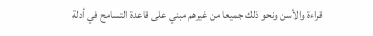قراءة والأسن ونحو ذلك جميعا من غيرهم مبني على قاعدة التسامح في أدلة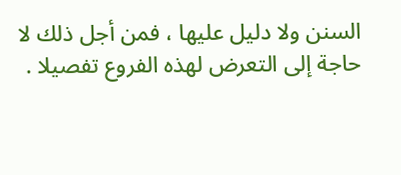السنن ولا دليل عليها ، فمن أجل ذلك لا حاجة إلى التعرض لهذه الفروع تفصيلا .